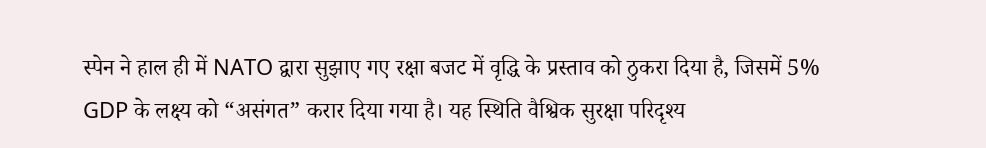स्पेन ने हाल ही में NATO द्वारा सुझाए गए रक्षा बजट में वृद्धि के प्रस्ताव को ठुकरा दिया है, जिसमें 5% GDP के लक्ष्य को “असंगत” करार दिया गया है। यह स्थिति वैश्विक सुरक्षा परिदृश्य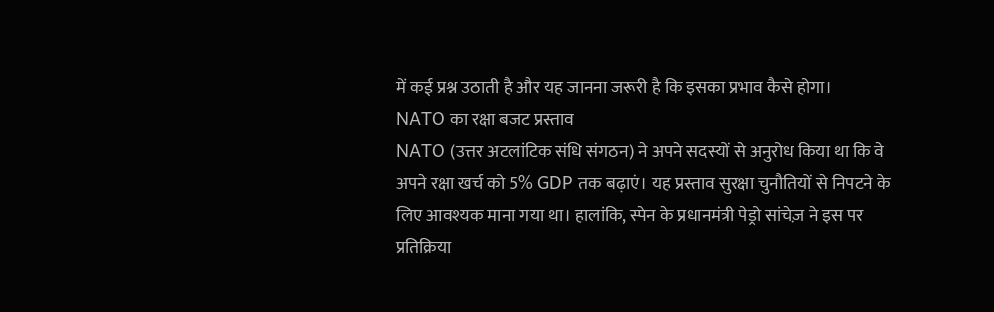में कई प्रश्न उठाती है और यह जानना जरूरी है कि इसका प्रभाव कैसे होगा।
NATO का रक्षा बजट प्रस्ताव
NATO (उत्तर अटलांटिक संधि संगठन) ने अपने सदस्यों से अनुरोध किया था कि वे अपने रक्षा खर्च को 5% GDP तक बढ़ाएं। यह प्रस्ताव सुरक्षा चुनौतियों से निपटने के लिए आवश्यक माना गया था। हालांकि, स्पेन के प्रधानमंत्री पेड्रो सांचेज़ ने इस पर प्रतिक्रिया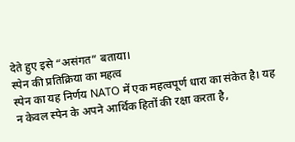देते हुए इसे “असंगत” बताया।
स्पेन की प्रतिक्रिया का महत्व
स्पेन का यह निर्णय NATO में एक महत्वपूर्ण धारा का संकेत है। यह न केवल स्पेन के अपने आर्थिक हितों की रक्षा करता है,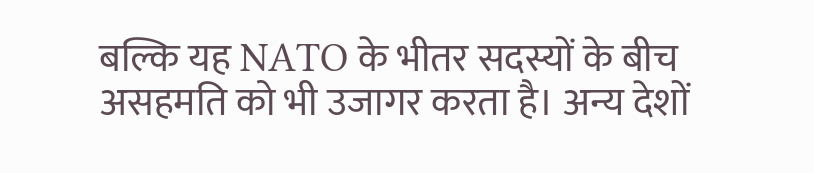बल्कि यह NATO के भीतर सदस्यों के बीच असहमति को भी उजागर करता है। अन्य देशों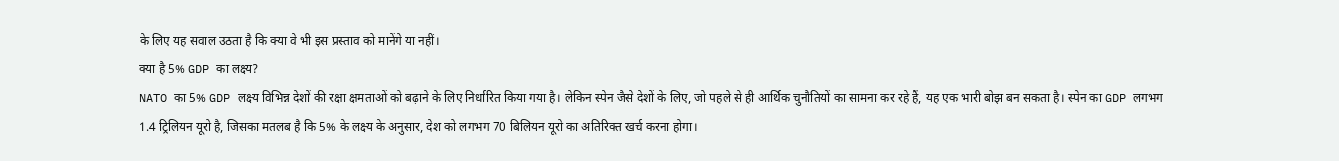के लिए यह सवाल उठता है कि क्या वे भी इस प्रस्ताव को मानेंगे या नहीं।
क्या है 5% GDP का लक्ष्य?
NATO का 5% GDP लक्ष्य विभिन्न देशों की रक्षा क्षमताओं को बढ़ाने के लिए निर्धारित किया गया है। लेकिन स्पेन जैसे देशों के लिए, जो पहले से ही आर्थिक चुनौतियों का सामना कर रहे हैं, यह एक भारी बोझ बन सकता है। स्पेन का GDP लगभग 1.4 ट्रिलियन यूरो है, जिसका मतलब है कि 5% के लक्ष्य के अनुसार, देश को लगभग 70 बिलियन यूरो का अतिरिक्त खर्च करना होगा।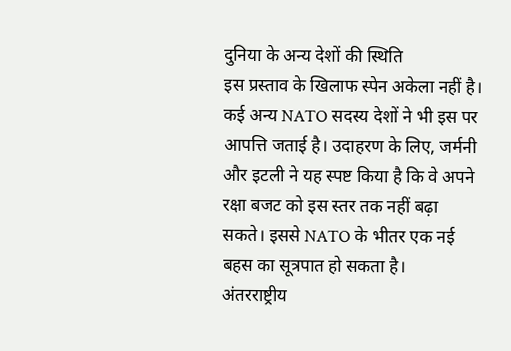दुनिया के अन्य देशों की स्थिति
इस प्रस्ताव के खिलाफ स्पेन अकेला नहीं है। कई अन्य NATO सदस्य देशों ने भी इस पर आपत्ति जताई है। उदाहरण के लिए, जर्मनी और इटली ने यह स्पष्ट किया है कि वे अपने रक्षा बजट को इस स्तर तक नहीं बढ़ा सकते। इससे NATO के भीतर एक नई बहस का सूत्रपात हो सकता है।
अंतरराष्ट्रीय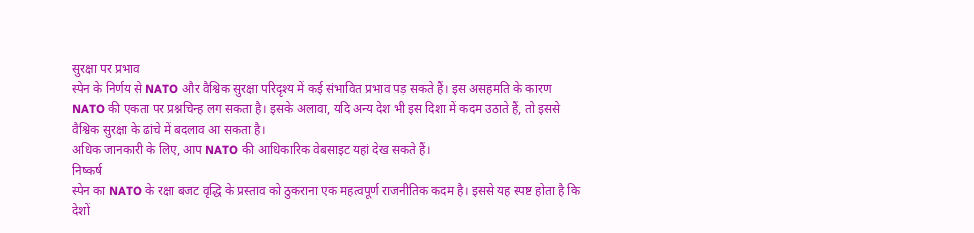सुरक्षा पर प्रभाव
स्पेन के निर्णय से NATO और वैश्विक सुरक्षा परिदृश्य में कई संभावित प्रभाव पड़ सकते हैं। इस असहमति के कारण NATO की एकता पर प्रश्नचिन्ह लग सकता है। इसके अलावा, यदि अन्य देश भी इस दिशा में कदम उठाते हैं, तो इससे वैश्विक सुरक्षा के ढांचे में बदलाव आ सकता है।
अधिक जानकारी के लिए, आप NATO की आधिकारिक वेबसाइट यहां देख सकते हैं।
निष्कर्ष
स्पेन का NATO के रक्षा बजट वृद्धि के प्रस्ताव को ठुकराना एक महत्वपूर्ण राजनीतिक कदम है। इससे यह स्पष्ट होता है कि देशों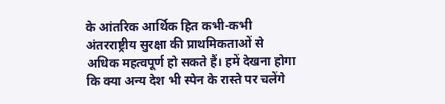के आंतरिक आर्थिक हित कभी-कभी अंतरराष्ट्रीय सुरक्षा की प्राथमिकताओं से अधिक महत्वपूर्ण हो सकते हैं। हमें देखना होगा कि क्या अन्य देश भी स्पेन के रास्ते पर चलेंगे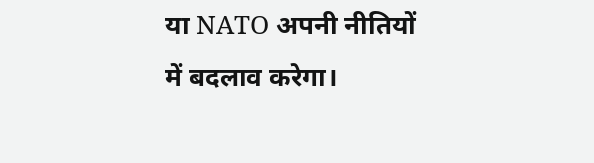या NATO अपनी नीतियों में बदलाव करेगा।